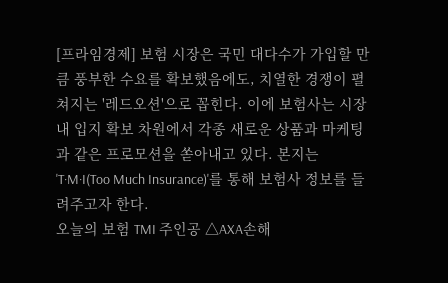[프라임경제] 보험 시장은 국민 대다수가 가입할 만큼 풍부한 수요를 확보했음에도, 치열한 경쟁이 펼쳐지는 '레드오션'으로 꼽힌다. 이에 보험사는 시장 내 입지 확보 차원에서 각종 새로운 상품과 마케팅과 같은 프로모션을 쏟아내고 있다. 본지는 'T·M·I(Too Much Insurance)'를 통해 보험사 정보를 들려주고자 한다.
오늘의 보험 TMI 주인공 △AXA손해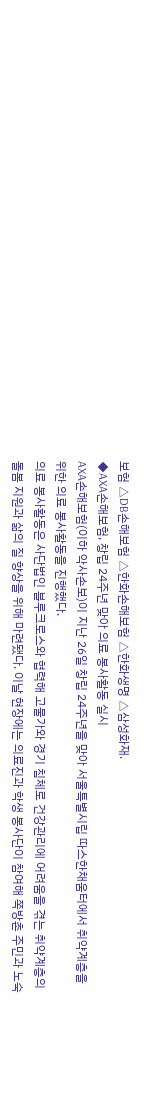보험 △DB손해보험 △한화손해보험 △한화생명 △삼성화재.
◆AXA손해보험, 창립 24주년 맞아 의료 봉사활동 실시
AXA손해보험(이하 악사손보)이 지난 26일 창립 24주년을 맞아 서울특별시립 따스한채움터에서 취약계층을 위한 의료 봉사활동을 진행했다.
의료 봉사활동은 사단법인 블루크로스와 협력해 고물가와 경기 침체로 건강관리에 어려움을 겪는 취약계층의 돌봄 지원과 삶의 질 향상을 위해 마련됐다. 이날 현장에는 의료진과 학생 봉사단이 참여해 쪽방촌 주민과 노숙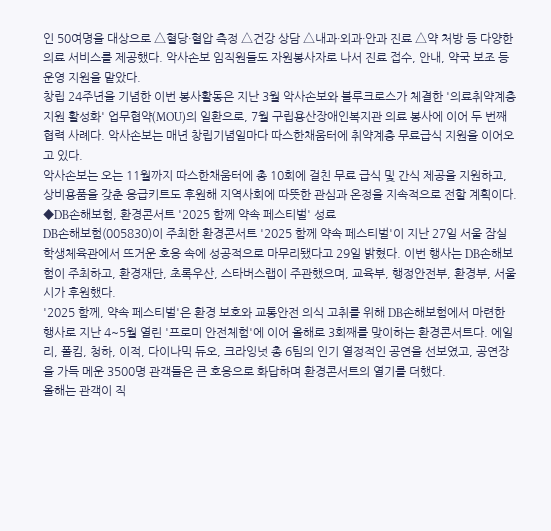인 50여명을 대상으로 △혈당·혈압 측정 △건강 상담 △내과·외과·안과 진료 △약 처방 등 다양한 의료 서비스를 제공했다. 악사손보 임직원들도 자원봉사자로 나서 진료 접수, 안내, 약국 보조 등 운영 지원을 맡았다.
창립 24주년을 기념한 이번 봉사활동은 지난 3월 악사손보와 블루크로스가 체결한 '의료취약계층 지원 활성화' 업무협약(MOU)의 일환으로, 7월 구립용산장애인복지관 의료 봉사에 이어 두 번째 협력 사례다. 악사손보는 매년 창립기념일마다 따스한채움터에 취약계층 무료급식 지원을 이어오고 있다.
악사손보는 오는 11월까지 따스한채움터에 총 10회에 걸친 무료 급식 및 간식 제공을 지원하고, 상비용품을 갖춘 응급키트도 후원해 지역사회에 따뜻한 관심과 온정을 지속적으로 전할 계획이다.
◆DB손해보험, 환경콘서트 '2025 함께 약속 페스티벌' 성료
DB손해보험(005830)이 주최한 환경콘서트 '2025 함께 약속 페스티벌'이 지난 27일 서울 잠실학생체육관에서 뜨거운 호응 속에 성공적으로 마무리됐다고 29일 밝혔다. 이번 행사는 DB손해보험이 주최하고, 환경재단, 초록우산, 스타버스랩이 주관했으며, 교육부, 행정안전부, 환경부, 서울시가 후원했다.
'2025 함께, 약속 페스티벌'은 환경 보호와 교통안전 의식 고취를 위해 DB손해보험에서 마련한 행사로 지난 4~5월 열린 '프로미 안전체험'에 이어 올해로 3회째를 맞이하는 환경콘서트다. 에일리, 폴킴, 청하, 이적, 다이나믹 듀오, 크라잉넛 총 6팀의 인기 열정적인 공연을 선보였고, 공연장을 가득 메운 3500명 관객들은 큰 호응으로 화답하며 환경콘서트의 열기를 더했다.
올해는 관객이 직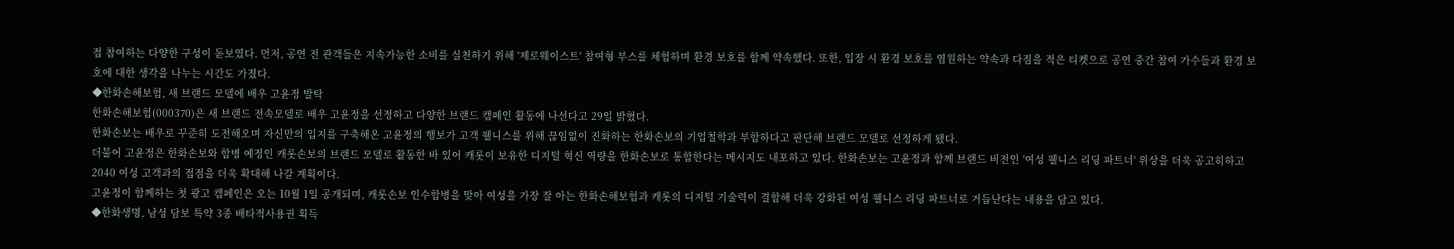접 참여하는 다양한 구성이 돋보였다. 먼저, 공연 전 관객들은 지속가능한 소비를 실천하기 위해 '제로웨이스트' 참여형 부스를 체험하며 환경 보호를 함께 약속했다. 또한, 입장 시 환경 보호를 염원하는 약속과 다짐을 적은 티켓으로 공연 중간 참여 가수들과 환경 보호에 대한 생각을 나누는 시간도 가졌다.
◆한화손해보험, 새 브랜드 모델에 배우 고윤정 발탁
한화손해보험(000370)은 새 브랜드 전속모델로 배우 고윤정을 선정하고 다양한 브랜드 캠페인 활동에 나선다고 29일 밝혔다.
한화손보는 배우로 꾸준히 도전해오며 자신만의 입지를 구축해온 고윤정의 행보가 고객 웰니스를 위해 끊임없이 진화하는 한화손보의 기업철학과 부합하다고 판단해 브랜드 모델로 선정하게 됐다.
더불어 고윤정은 한화손보와 합병 예정인 캐롯손보의 브랜드 모델로 활동한 바 있어 캐롯이 보유한 디지털 혁신 역량을 한화손보로 통합한다는 메시지도 내포하고 있다. 한화손보는 고윤정과 함께 브랜드 비전인 '여성 웰니스 리딩 파트너' 위상을 더욱 공고히하고 2040 여성 고객과의 접점을 더욱 확대해 나갈 계획이다.
고윤정이 함께하는 첫 광고 캠페인은 오는 10월 1일 공개되며, 캐롯손보 인수합병을 맞아 여성을 가장 잘 아는 한화손해보험과 캐롯의 디지털 기술력이 결합해 더욱 강화된 여성 웰니스 리딩 파트너로 거듭난다는 내용을 담고 있다.
◆한화생명, 남성 담보 특약 3종 배타적사용권 획득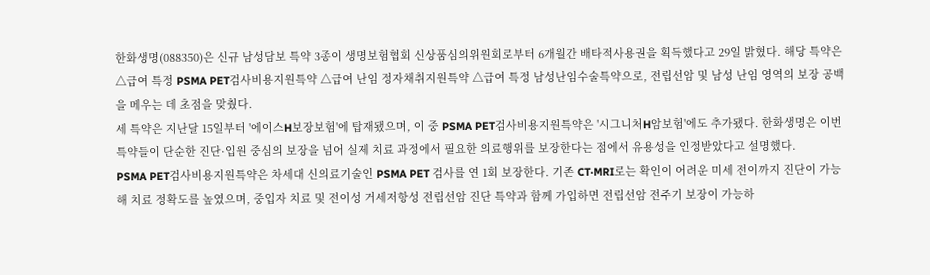한화생명(088350)은 신규 남성담보 특약 3종이 생명보험협회 신상품심의위원회로부터 6개월간 배타적사용권을 획득했다고 29일 밝혔다. 해당 특약은 △급여 특정 PSMA PET검사비용지원특약 △급여 난임 정자채취지원특약 △급여 특정 남성난임수술특약으로, 전립선암 및 남성 난임 영역의 보장 공백을 메우는 데 초점을 맞췄다.
세 특약은 지난달 15일부터 '에이스H보장보험'에 탑재됐으며, 이 중 PSMA PET검사비용지원특약은 '시그니처H암보험'에도 추가됐다. 한화생명은 이번 특약들이 단순한 진단·입원 중심의 보장을 넘어 실제 치료 과정에서 필요한 의료행위를 보장한다는 점에서 유용성을 인정받았다고 설명했다.
PSMA PET검사비용지원특약은 차세대 신의료기술인 PSMA PET 검사를 연 1회 보장한다. 기존 CT·MRI로는 확인이 어려운 미세 전이까지 진단이 가능해 치료 정확도를 높였으며, 중입자 치료 및 전이성 거세저항성 전립선암 진단 특약과 함께 가입하면 전립선암 전주기 보장이 가능하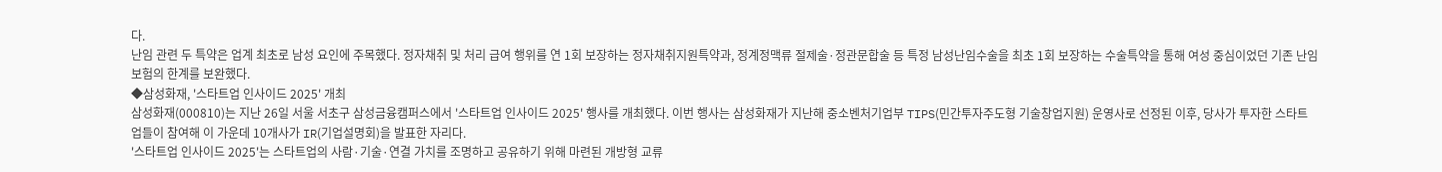다.
난임 관련 두 특약은 업계 최초로 남성 요인에 주목했다. 정자채취 및 처리 급여 행위를 연 1회 보장하는 정자채취지원특약과, 정계정맥류 절제술·정관문합술 등 특정 남성난임수술을 최초 1회 보장하는 수술특약을 통해 여성 중심이었던 기존 난임보험의 한계를 보완했다.
◆삼성화재, '스타트업 인사이드 2025' 개최
삼성화재(000810)는 지난 26일 서울 서초구 삼성금융캠퍼스에서 '스타트업 인사이드 2025' 행사를 개최했다. 이번 행사는 삼성화재가 지난해 중소벤처기업부 TIPS(민간투자주도형 기술창업지원) 운영사로 선정된 이후, 당사가 투자한 스타트업들이 참여해 이 가운데 10개사가 IR(기업설명회)을 발표한 자리다.
'스타트업 인사이드 2025'는 스타트업의 사람·기술·연결 가치를 조명하고 공유하기 위해 마련된 개방형 교류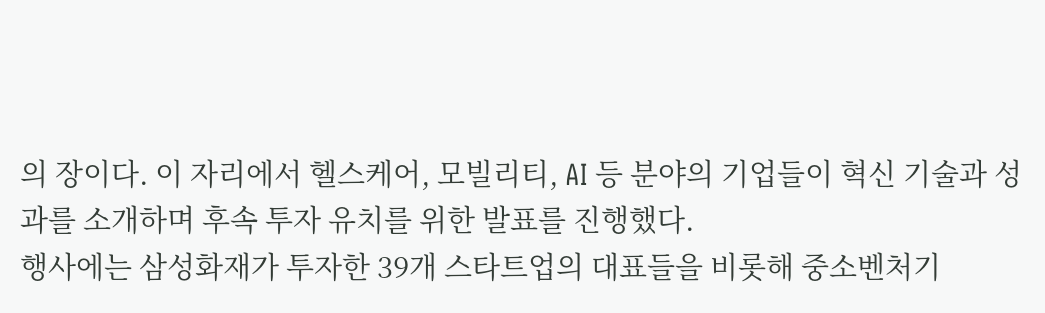의 장이다. 이 자리에서 헬스케어, 모빌리티, AI 등 분야의 기업들이 혁신 기술과 성과를 소개하며 후속 투자 유치를 위한 발표를 진행했다.
행사에는 삼성화재가 투자한 39개 스타트업의 대표들을 비롯해 중소벤처기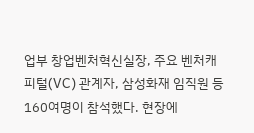업부 창업벤처혁신실장, 주요 벤처캐피털(VC) 관계자, 삼성화재 임직원 등 160여명이 참석했다. 현장에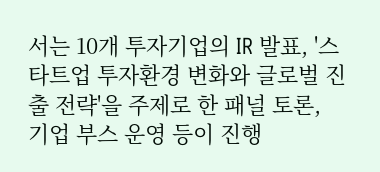서는 10개 투자기업의 IR 발표, '스타트업 투자환경 변화와 글로벌 진출 전략'을 주제로 한 패널 토론, 기업 부스 운영 등이 진행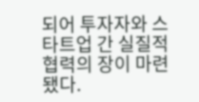되어 투자자와 스타트업 간 실질적 협력의 장이 마련됐다.